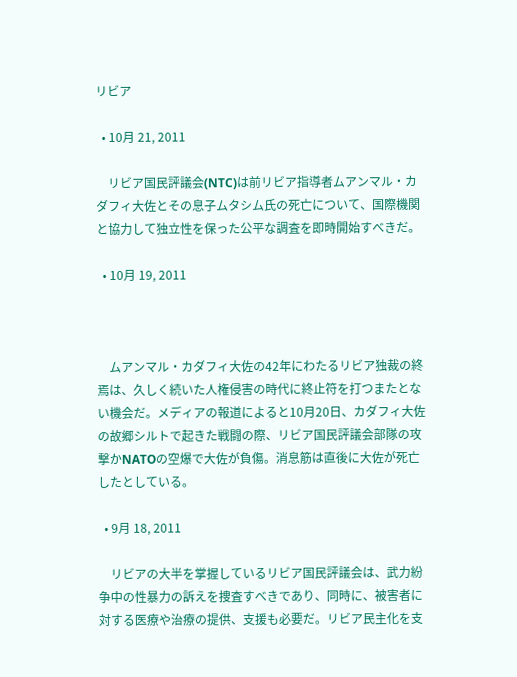リビア

  • 10月 21, 2011

    リビア国民評議会(NTC)は前リビア指導者ムアンマル・カダフィ大佐とその息子ムタシム氏の死亡について、国際機関と協力して独立性を保った公平な調査を即時開始すべきだ。

  • 10月 19, 2011



    ムアンマル・カダフィ大佐の42年にわたるリビア独裁の終焉は、久しく続いた人権侵害の時代に終止符を打つまたとない機会だ。メディアの報道によると10月20日、カダフィ大佐の故郷シルトで起きた戦闘の際、リビア国民評議会部隊の攻撃かNATOの空爆で大佐が負傷。消息筋は直後に大佐が死亡したとしている。

  • 9月 18, 2011

    リビアの大半を掌握しているリビア国民評議会は、武力紛争中の性暴力の訴えを捜査すべきであり、同時に、被害者に対する医療や治療の提供、支援も必要だ。リビア民主化を支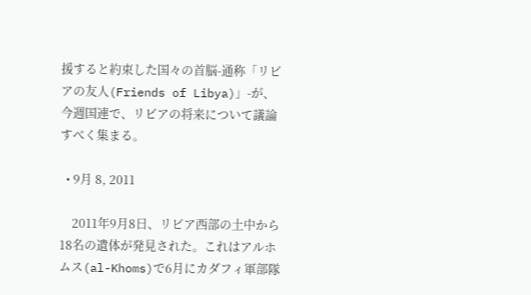援すると約束した国々の首脳-通称「リビアの友人(Friends of Libya)」-が、今週国連で、リビアの将来について議論すべく集まる。

  • 9月 8, 2011

    2011年9月8日、リビア西部の土中から18名の遺体が発見された。これはアルホムス(al-Khoms)で6月にカダフィ軍部隊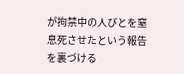が拘禁中の人びとを窒息死させたという報告を裏づける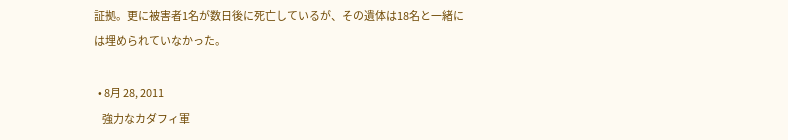証拠。更に被害者1名が数日後に死亡しているが、その遺体は18名と一緒には埋められていなかった。

  • 8月 28, 2011
    強力なカダフィ軍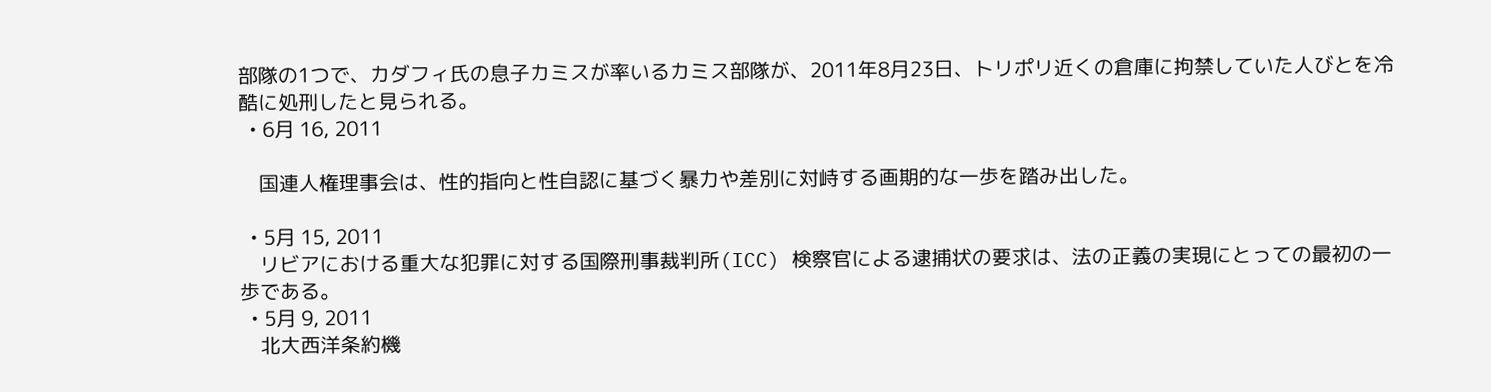部隊の1つで、カダフィ氏の息子カミスが率いるカミス部隊が、2011年8月23日、トリポリ近くの倉庫に拘禁していた人びとを冷酷に処刑したと見られる。
  • 6月 16, 2011

    国連人権理事会は、性的指向と性自認に基づく暴力や差別に対峙する画期的な一歩を踏み出した。

  • 5月 15, 2011
    リビアにおける重大な犯罪に対する国際刑事裁判所(ICC) 検察官による逮捕状の要求は、法の正義の実現にとっての最初の一歩である。
  • 5月 9, 2011
    北大西洋条約機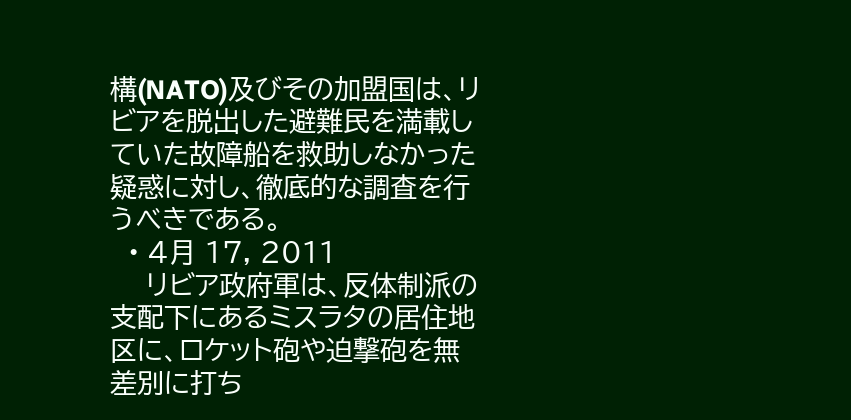構(NATO)及びその加盟国は、リビアを脱出した避難民を満載していた故障船を救助しなかった疑惑に対し、徹底的な調査を行うべきである。
  • 4月 17, 2011
    リビア政府軍は、反体制派の支配下にあるミスラタの居住地区に、ロケット砲や迫撃砲を無差別に打ち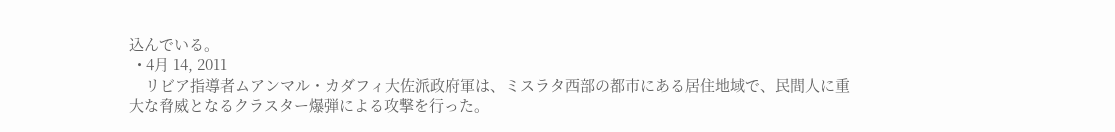込んでいる。
  • 4月 14, 2011
    リビア指導者ムアンマル・カダフィ大佐派政府軍は、ミスラタ西部の都市にある居住地域で、民間人に重大な脅威となるクラスター爆弾による攻撃を行った。